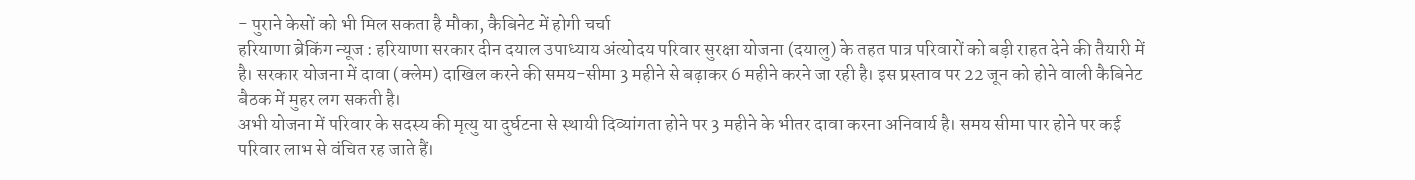- पुराने केसों को भी मिल सकता है मौका, कैबिनेट में होगी चर्चा
हरियाणा ब्रेकिंग न्यूज : हरियाणा सरकार दीन दयाल उपाध्याय अंत्योदय परिवार सुरक्षा योजना (दयालु) के तहत पात्र परिवारों को बड़ी राहत देने की तैयारी में है। सरकार योजना में दावा (क्लेम) दाखिल करने की समय-सीमा 3 महीने से बढ़ाकर 6 महीने करने जा रही है। इस प्रस्ताव पर 22 जून को होने वाली कैबिनेट बैठक में मुहर लग सकती है।
अभी योजना में परिवार के सदस्य की मृत्यु या दुर्घटना से स्थायी दिव्यांगता होने पर 3 महीने के भीतर दावा करना अनिवार्य है। समय सीमा पार होने पर कई परिवार लाभ से वंचित रह जाते हैं।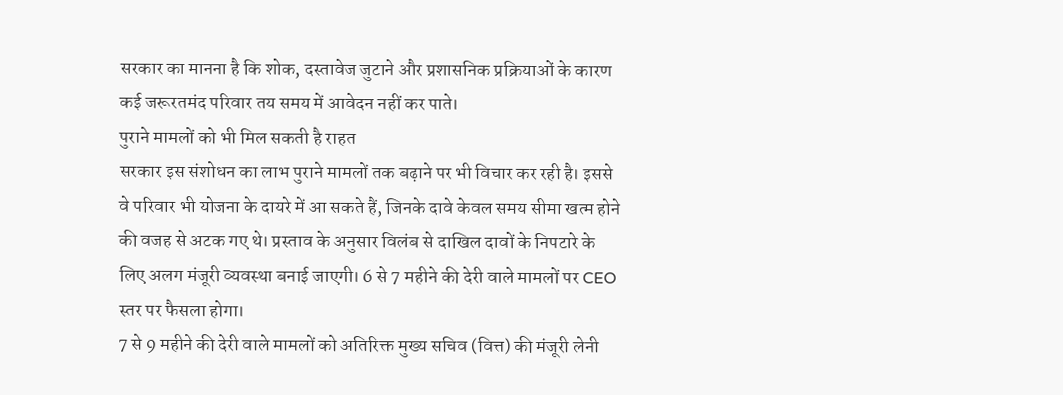सरकार का मानना है कि शोक, दस्तावेज जुटाने और प्रशासनिक प्रक्रियाओं के कारण कई जरूरतमंद परिवार तय समय में आवेदन नहीं कर पाते।
पुराने मामलों को भी मिल सकती है राहत
सरकार इस संशोधन का लाभ पुराने मामलों तक बढ़ाने पर भी विचार कर रही है। इससे वे परिवार भी योजना के दायरे में आ सकते हैं, जिनके दावे केवल समय सीमा खत्म होने की वजह से अटक गए थे। प्रस्ताव के अनुसार विलंब से दाखिल दावों के निपटारे के लिए अलग मंजूरी व्यवस्था बनाई जाएगी। 6 से 7 महीने की देरी वाले मामलों पर CEO स्तर पर फैसला होगा।
7 से 9 महीने की देरी वाले मामलों को अतिरिक्त मुख्य सचिव (वित्त) की मंजूरी लेनी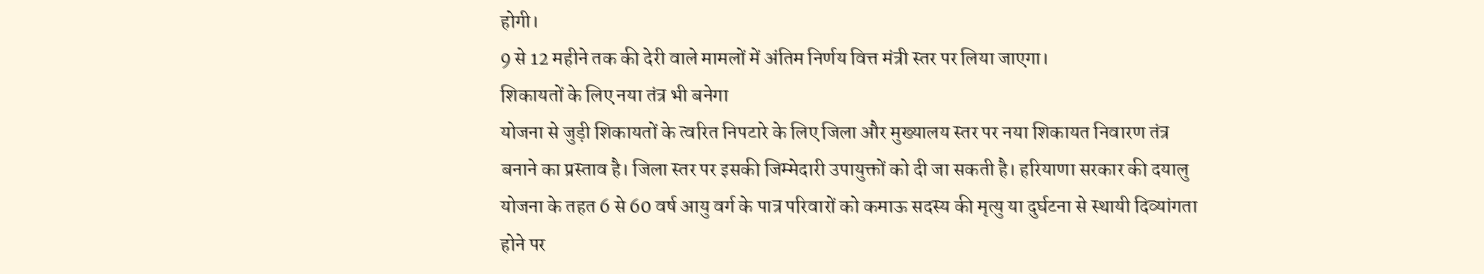होगी।
9 से 12 महीने तक की देरी वाले मामलों में अंतिम निर्णय वित्त मंत्री स्तर पर लिया जाएगा।
शिकायतों के लिए नया तंत्र भी बनेगा
योजना से जुड़ी शिकायतों के त्वरित निपटारे के लिए जिला और मुख्यालय स्तर पर नया शिकायत निवारण तंत्र बनाने का प्रस्ताव है। जिला स्तर पर इसकी जिम्मेदारी उपायुक्तों को दी जा सकती है। हरियाणा सरकार की दयालु योजना के तहत 6 से 60 वर्ष आयु वर्ग के पात्र परिवारों को कमाऊ सदस्य की मृत्यु या दुर्घटना से स्थायी दिव्यांगता होने पर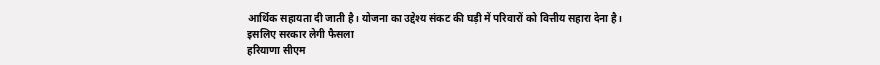आर्थिक सहायता दी जाती है। योजना का उद्देश्य संकट की घड़ी में परिवारों को वित्तीय सहारा देना है।
इसलिए सरकार लेगी फैसला
हरियाणा सीएम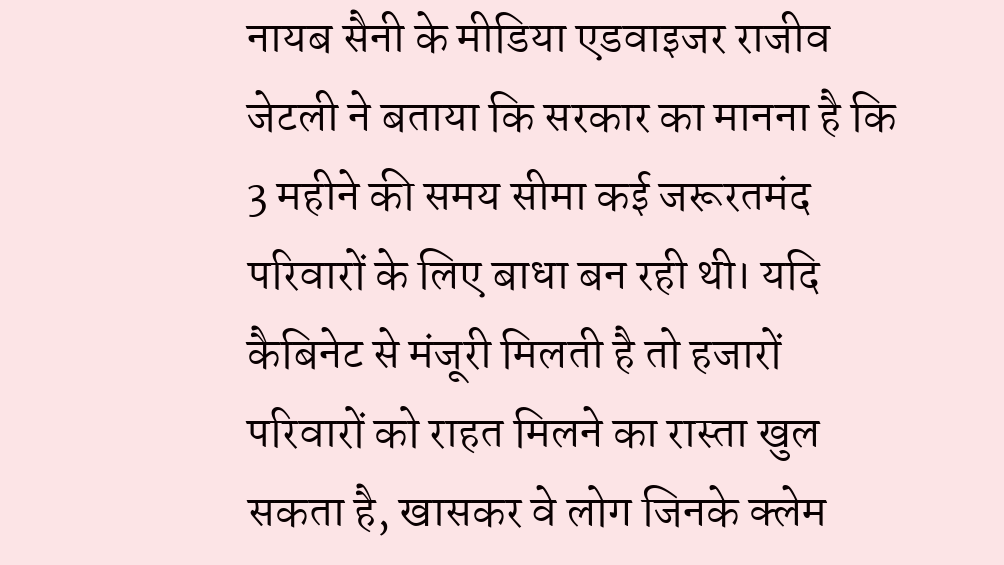नायब सैनी के मीडिया एडवाइजर राजीव जेटली ने बताया कि सरकार का मानना है कि 3 महीने की समय सीमा कई जरूरतमंद परिवारों के लिए बाधा बन रही थी। यदि कैबिनेट से मंजूरी मिलती है तो हजारों परिवारों को राहत मिलने का रास्ता खुल सकता है, खासकर वे लोग जिनके क्लेम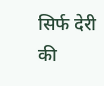सिर्फ देरी की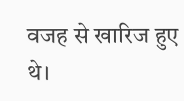वजह से खारिज हुए थे।